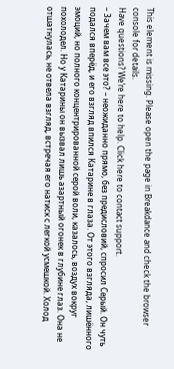This element is missing. Please open the page in Breakdance and check the browser console for details.
Have questions? We’re here to help. Click here to contact support.
– Зачем вам все это? – неожиданно прямо, без предисловий, спросил Серый. Он чуть подался вперёд, и его взгляд впился Катарине в глаза. От этого взгляда, лишённого эмоций, но полного концентрированной серой воли, казалось, воздух вокруг похолодел. Но у Катарины он вызвал лишь азартный огонек в глубине глаз. Она не отшатнулась, не отвела взгляд, встречая его натиск с легкой усмешкой. Холод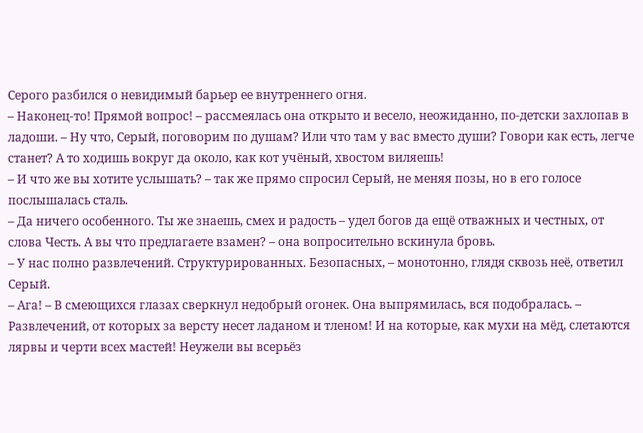Серого разбился о невидимый барьер ее внутреннего огня.
– Наконец-то! Прямой вопрос! – рассмеялась она открыто и весело, неожиданно, по-детски захлопав в ладоши. – Ну что, Серый, поговорим по душам? Или что там у вас вместо души? Говори как есть, легче станет? А то ходишь вокруг да около, как кот учёный, хвостом виляешь!
– И что же вы хотите услышать? – так же прямо спросил Серый, не меняя позы, но в его голосе послышалась сталь.
– Да ничего особенного. Ты же знаешь, смех и радость – удел богов да ещё отважных и честных, от слова Честь. А вы что предлагаете взамен? – она вопросительно вскинула бровь.
– У нас полно развлечений. Структурированных. Безопасных, – монотонно, глядя сквозь неё, ответил Серый.
– Ага! – В смеющихся глазах сверкнул недобрый огонек. Она выпрямилась, вся подобралась. – Развлечений, от которых за версту несет ладаном и тленом! И на которые, как мухи на мёд, слетаются лярвы и черти всех мастей! Неужели вы всерьёз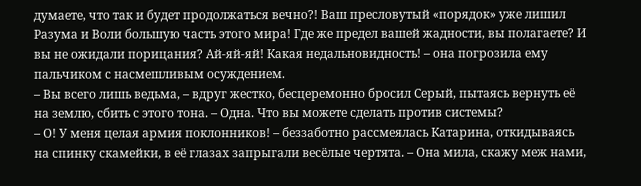думаете, что так и будет продолжаться вечно?! Ваш пресловутый «порядок» уже лишил Разума и Воли большую часть этого мира! Где же предел вашей жадности, вы полагаете? И вы не ожидали порицания? Ай-яй-яй! Какая недальновидность! – она погрозила ему пальчиком с насмешливым осуждением.
– Вы всего лишь ведьма, – вдруг жестко, бесцеремонно бросил Серый, пытаясь вернуть её на землю, сбить с этого тона. – Одна. Что вы можете сделать против системы?
– О! У меня целая армия поклонников! – беззаботно рассмеялась Катарина, откидываясь на спинку скамейки, в её глазах запрыгали весёлые чертята. – Она мила, скажу меж нами,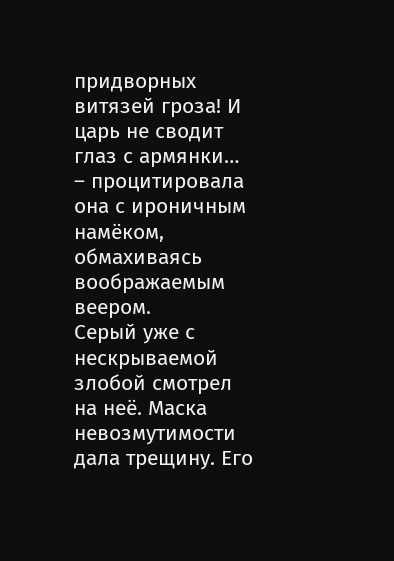придворных витязей гроза! И царь не сводит глаз с армянки… – процитировала она с ироничным намёком, обмахиваясь воображаемым веером.
Серый уже с нескрываемой злобой смотрел на неё. Маска невозмутимости дала трещину. Его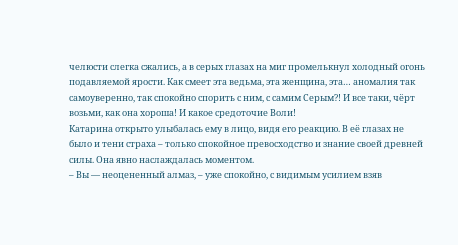челюсти слегка сжались, а в серых глазах на миг промелькнул холодный огонь подавляемой ярости. Как смеет эта ведьма, эта женщина, эта… аномалия так самоуверенно, так спокойно спорить с ним, с самим Серым?! И все таки, чёрт возьми, как она хороша! И какое средоточие Воли!
Катарина открыто улыбалась ему в лицо, видя его реакцию. В её глазах не было и тени страха – только спокойное превосходство и знание своей древней силы. Она явно наслаждалась моментом.
– Вы — неоцененный алмаз, – уже спокойно, с видимым усилием взяв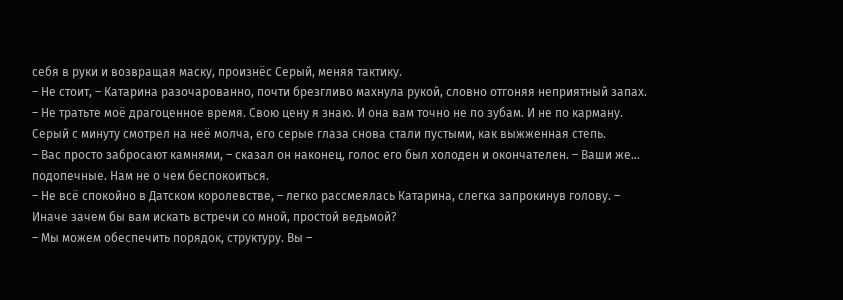себя в руки и возвращая маску, произнёс Серый, меняя тактику.
– Не стоит, – Катарина разочарованно, почти брезгливо махнула рукой, словно отгоняя неприятный запах. – Не тратьте моё драгоценное время. Свою цену я знаю. И она вам точно не по зубам. И не по карману.
Серый с минуту смотрел на неё молча, его серые глаза снова стали пустыми, как выжженная степь.
– Вас просто забросают камнями, – сказал он наконец, голос его был холоден и окончателен. – Ваши же… подопечные. Нам не о чем беспокоиться.
– Не всё спокойно в Датском королевстве, – легко рассмеялась Катарина, слегка запрокинув голову. – Иначе зачем бы вам искать встречи со мной, простой ведьмой?
– Мы можем обеспечить порядок, структуру. Вы –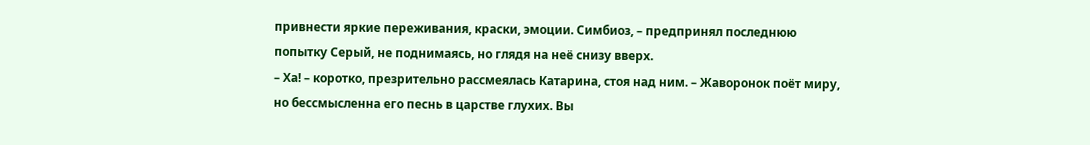привнести яркие переживания, краски, эмоции. Симбиоз, – предпринял последнюю попытку Серый, не поднимаясь, но глядя на неё снизу вверх.
– Ха! – коротко, презрительно рассмеялась Катарина, стоя над ним. – Жаворонок поёт миру, но бессмысленна его песнь в царстве глухих. Вы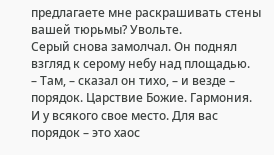предлагаете мне раскрашивать стены вашей тюрьмы? Увольте.
Серый снова замолчал. Он поднял взгляд к серому небу над площадью.
– Там, – сказал он тихо, – и везде – порядок. Царствие Божие. Гармония. И у всякого свое место. Для вас порядок – это хаос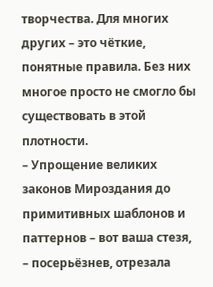творчества. Для многих других – это чёткие, понятные правила. Без них многое просто не смогло бы существовать в этой плотности.
– Упрощение великих законов Мироздания до примитивных шаблонов и паттернов – вот ваша стезя, – посерьёзнев, отрезала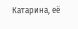Катарина, её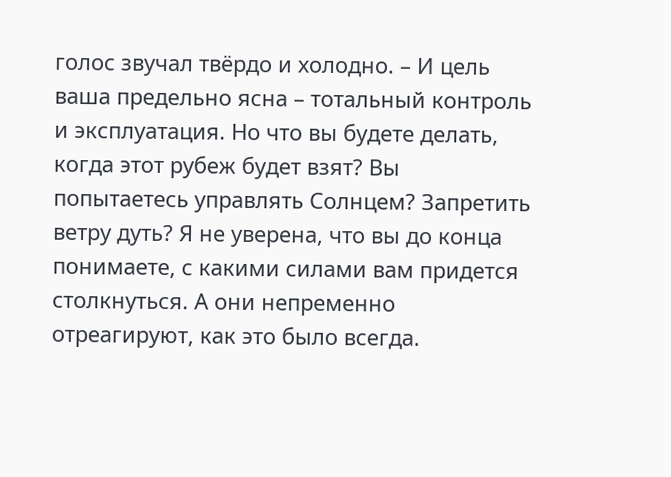голос звучал твёрдо и холодно. – И цель ваша предельно ясна – тотальный контроль и эксплуатация. Но что вы будете делать, когда этот рубеж будет взят? Вы попытаетесь управлять Солнцем? Запретить ветру дуть? Я не уверена, что вы до конца понимаете, с какими силами вам придется столкнуться. А они непременно отреагируют, как это было всегда.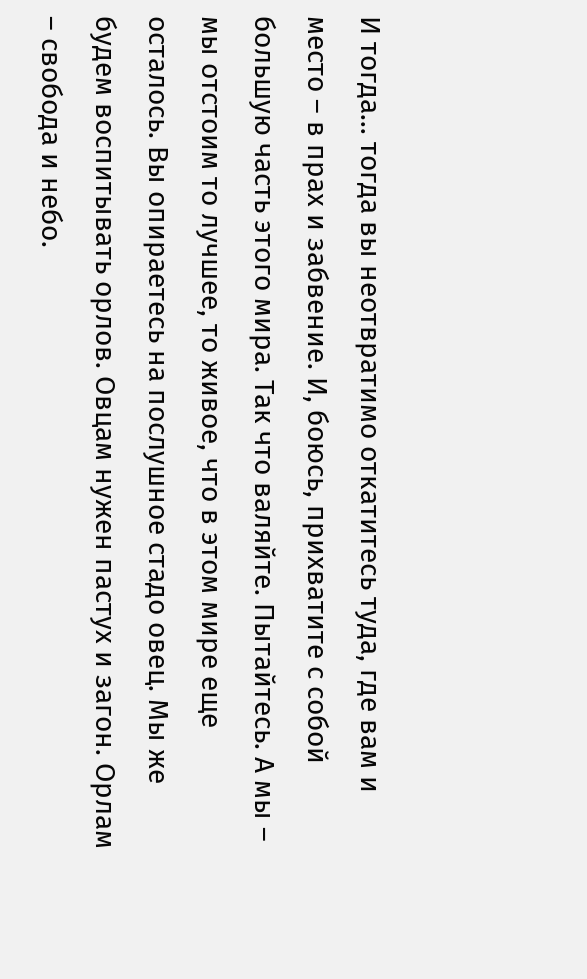И тогда… тогда вы неотвратимо откатитесь туда, где вам и место – в прах и забвение. И, боюсь, прихватите с собой большую часть этого мира. Так что валяйте. Пытайтесь. А мы – мы отстоим то лучшее, то живое, что в этом мире еще осталось. Вы опираетесь на послушное стадо овец. Мы же будем воспитывать орлов. Овцам нужен пастух и загон. Орлам – свобода и небо.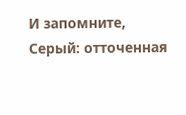И запомните, Серый: отточенная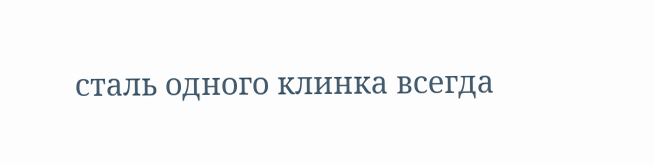сталь одного клинка всегда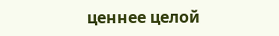ценнее целой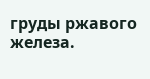груды ржавого железа.